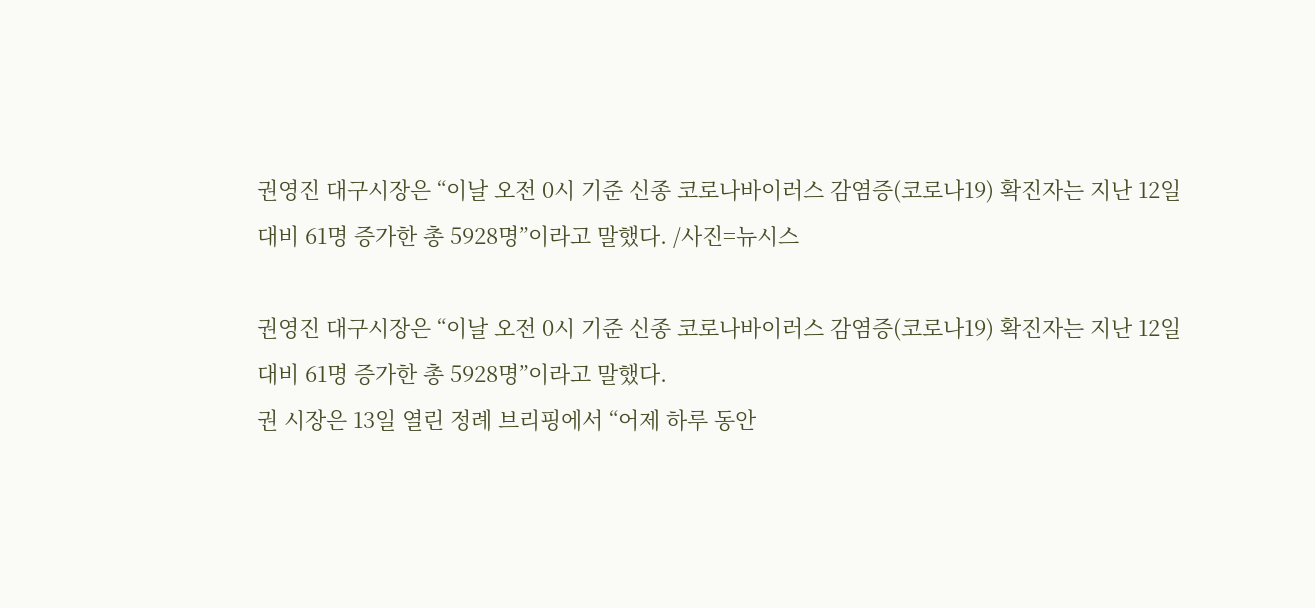권영진 대구시장은 “이날 오전 0시 기준 신종 코로나바이러스 감염증(코로나19) 확진자는 지난 12일 대비 61명 증가한 총 5928명”이라고 말했다. /사진=뉴시스

권영진 대구시장은 “이날 오전 0시 기준 신종 코로나바이러스 감염증(코로나19) 확진자는 지난 12일 대비 61명 증가한 총 5928명”이라고 말했다.
권 시장은 13일 열린 정례 브리핑에서 “어제 하루 동안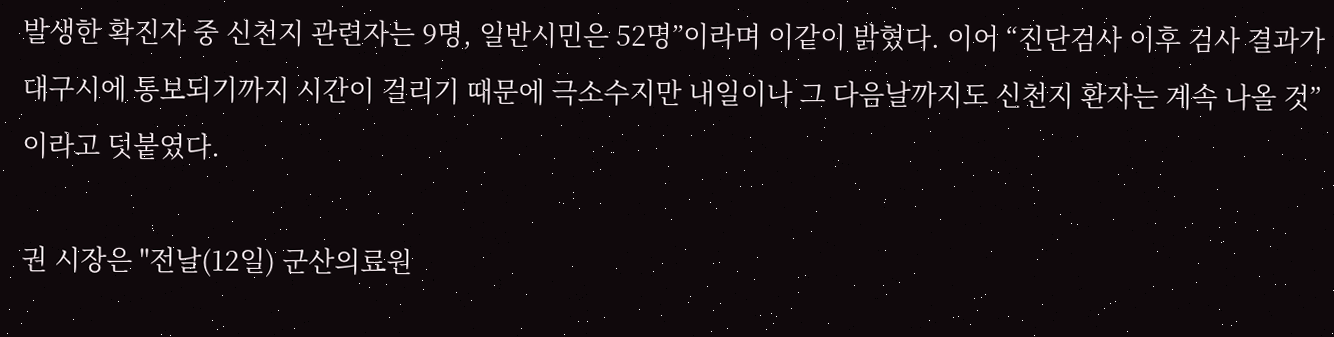발생한 확진자 중 신천지 관련자는 9명, 일반시민은 52명”이라며 이같이 밝혔다. 이어 “진단검사 이후 검사 결과가 대구시에 통보되기까지 시간이 걸리기 때문에 극소수지만 내일이나 그 다음날까지도 신천지 환자는 계속 나올 것”이라고 덧붙였다.

권 시장은 "전날(12일) 군산의료원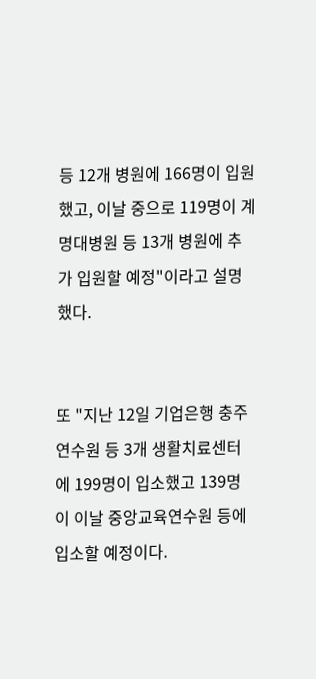등 12개 병원에 166명이 입원했고, 이날 중으로 119명이 계명대병원 등 13개 병원에 추가 입원할 예정"이라고 설명했다.


또 "지난 12일 기업은행 충주연수원 등 3개 생활치료센터에 199명이 입소했고 139명이 이날 중앙교육연수원 등에 입소할 예정이다.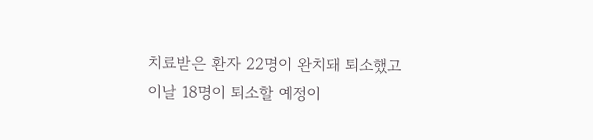치료받은 환자 22명이 완치돼 퇴소했고 이날 18명이 퇴소할 예정이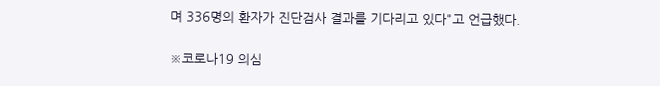며 336명의 환자가 진단검사 결과를 기다리고 있다"고 언급했다.

※코로나19 의심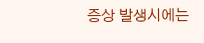증상 발생시에는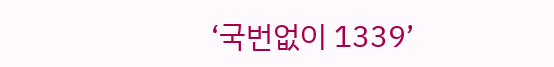‘국번없이 1339’